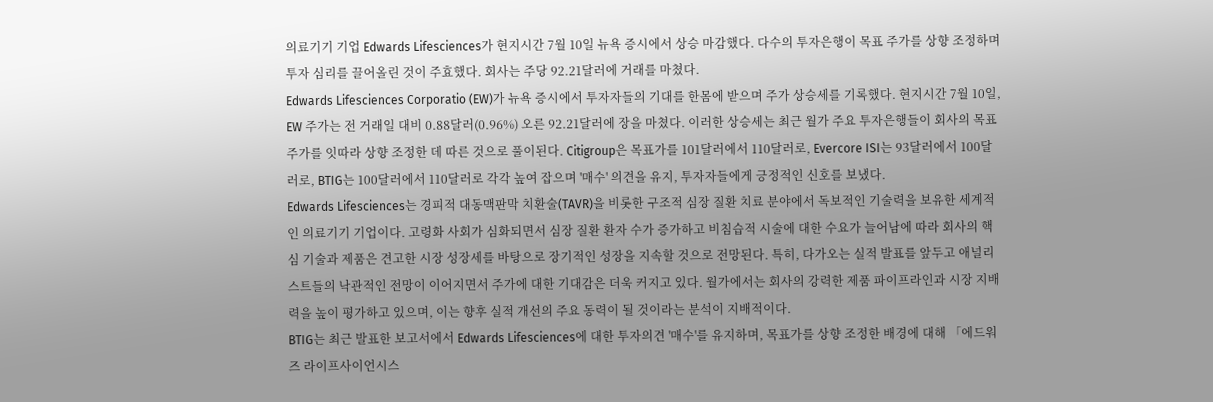의료기기 기업 Edwards Lifesciences가 현지시간 7월 10일 뉴욕 증시에서 상승 마감했다. 다수의 투자은행이 목표 주가를 상향 조정하며 투자 심리를 끌어올린 것이 주효했다. 회사는 주당 92.21달러에 거래를 마쳤다.
Edwards Lifesciences Corporatio (EW)가 뉴욕 증시에서 투자자들의 기대를 한몸에 받으며 주가 상승세를 기록했다. 현지시간 7월 10일, EW 주가는 전 거래일 대비 0.88달러(0.96%) 오른 92.21달러에 장을 마쳤다. 이러한 상승세는 최근 월가 주요 투자은행들이 회사의 목표 주가를 잇따라 상향 조정한 데 따른 것으로 풀이된다. Citigroup은 목표가를 101달러에서 110달러로, Evercore ISI는 93달러에서 100달러로, BTIG는 100달러에서 110달러로 각각 높여 잡으며 '매수' 의견을 유지, 투자자들에게 긍정적인 신호를 보냈다.
Edwards Lifesciences는 경피적 대동맥판막 치환술(TAVR)을 비롯한 구조적 심장 질환 치료 분야에서 독보적인 기술력을 보유한 세계적인 의료기기 기업이다. 고령화 사회가 심화되면서 심장 질환 환자 수가 증가하고 비침습적 시술에 대한 수요가 늘어남에 따라 회사의 핵심 기술과 제품은 견고한 시장 성장세를 바탕으로 장기적인 성장을 지속할 것으로 전망된다. 특히, 다가오는 실적 발표를 앞두고 애널리스트들의 낙관적인 전망이 이어지면서 주가에 대한 기대감은 더욱 커지고 있다. 월가에서는 회사의 강력한 제품 파이프라인과 시장 지배력을 높이 평가하고 있으며, 이는 향후 실적 개선의 주요 동력이 될 것이라는 분석이 지배적이다.
BTIG는 최근 발표한 보고서에서 Edwards Lifesciences에 대한 투자의견 '매수'를 유지하며, 목표가를 상향 조정한 배경에 대해 「에드워즈 라이프사이언시스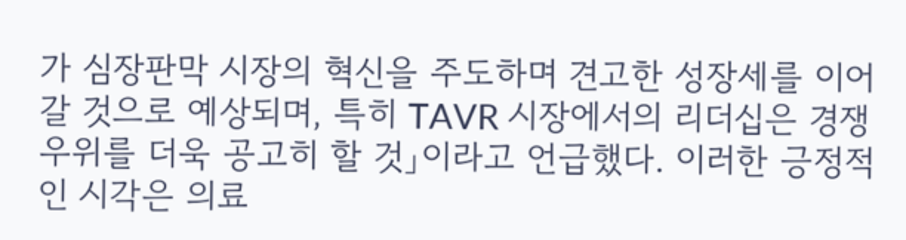가 심장판막 시장의 혁신을 주도하며 견고한 성장세를 이어갈 것으로 예상되며, 특히 TAVR 시장에서의 리더십은 경쟁 우위를 더욱 공고히 할 것」이라고 언급했다. 이러한 긍정적인 시각은 의료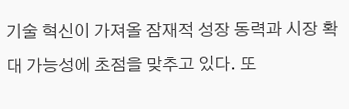기술 혁신이 가져올 잠재적 성장 동력과 시장 확대 가능성에 초점을 맞추고 있다. 또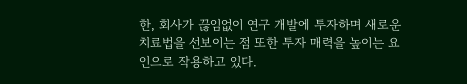한, 회사가 끊임없이 연구 개발에 투자하며 새로운 치료법을 선보이는 점 또한 투자 매력을 높이는 요인으로 작용하고 있다.